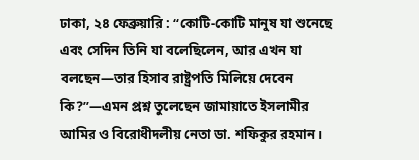ঢাকা, ২৪ ফেব্রুয়ারি : “কোটি-কোটি মানুষ যা শুনেছে এবং সেদিন তিনি যা বলেছিলেন, আর এখন যা বলছেন—তার হিসাব রাষ্ট্রপতি মিলিয়ে দেবেন কি?”—এমন প্রশ্ন তুলেছেন জামায়াতে ইসলামীর আমির ও বিরোধীদলীয় নেতা ডা. শফিকুর রহমান।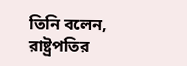তিনি বলেন, রাষ্ট্রপতির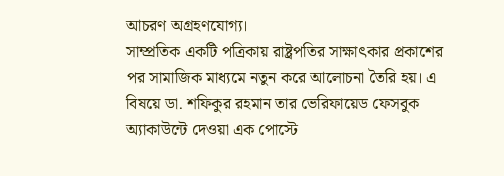আচরণ অগ্রহণযোগ্য।
সাম্প্রতিক একটি পত্রিকায় রাষ্ট্রপতির সাক্ষাৎকার প্রকাশের পর সামাজিক মাধ্যমে নতুন করে আলোচনা তৈরি হয়। এ বিষয়ে ডা. শফিকুর রহমান তার ভেরিফায়েড ফেসবুক অ্যাকাউন্টে দেওয়া এক পোস্টে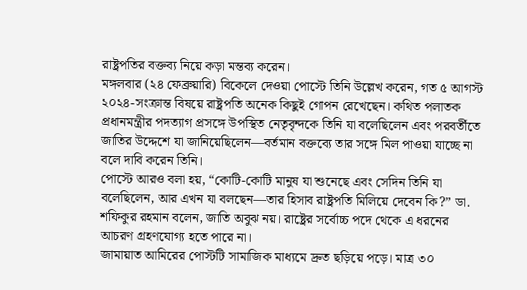রাষ্ট্রপতির বক্তব্য নিয়ে কড়া মন্তব্য করেন।
মঙ্গলবার (২৪ ফেব্রুয়ারি) বিকেলে দেওয়া পোস্টে তিনি উল্লেখ করেন, গত ৫ আগস্ট ২০২৪-সংক্রান্ত বিষয়ে রাষ্ট্রপতি অনেক কিছুই গোপন রেখেছেন। কথিত পলাতক প্রধানমন্ত্রীর পদত্যাগ প্রসঙ্গে উপস্থিত নেতৃবৃন্দকে তিনি যা বলেছিলেন এবং পরবর্তীতে জাতির উদ্দেশে যা জানিয়েছিলেন—বর্তমান বক্তব্যে তার সঙ্গে মিল পাওয়া যাচ্ছে না বলে দাবি করেন তিনি।
পোস্টে আরও বলা হয়, “কোটি-কোটি মানুষ যা শুনেছে এবং সেদিন তিনি যা বলেছিলেন, আর এখন যা বলছেন—তার হিসাব রাষ্ট্রপতি মিলিয়ে দেবেন কি?” ডা. শফিকুর রহমান বলেন, জাতি অবুঝ নয়। রাষ্ট্রের সর্বোচ্চ পদে থেকে এ ধরনের আচরণ গ্রহণযোগ্য হতে পারে না।
জামায়াত আমিরের পোস্টটি সামাজিক মাধ্যমে দ্রুত ছড়িয়ে পড়ে। মাত্র ৩০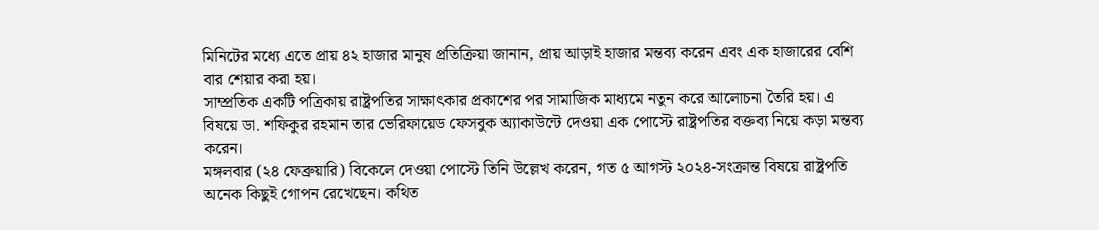মিনিটের মধ্যে এতে প্রায় ৪২ হাজার মানুষ প্রতিক্রিয়া জানান, প্রায় আড়াই হাজার মন্তব্য করেন এবং এক হাজারের বেশি বার শেয়ার করা হয়।
সাম্প্রতিক একটি পত্রিকায় রাষ্ট্রপতির সাক্ষাৎকার প্রকাশের পর সামাজিক মাধ্যমে নতুন করে আলোচনা তৈরি হয়। এ বিষয়ে ডা. শফিকুর রহমান তার ভেরিফায়েড ফেসবুক অ্যাকাউন্টে দেওয়া এক পোস্টে রাষ্ট্রপতির বক্তব্য নিয়ে কড়া মন্তব্য করেন।
মঙ্গলবার (২৪ ফেব্রুয়ারি) বিকেলে দেওয়া পোস্টে তিনি উল্লেখ করেন, গত ৫ আগস্ট ২০২৪-সংক্রান্ত বিষয়ে রাষ্ট্রপতি অনেক কিছুই গোপন রেখেছেন। কথিত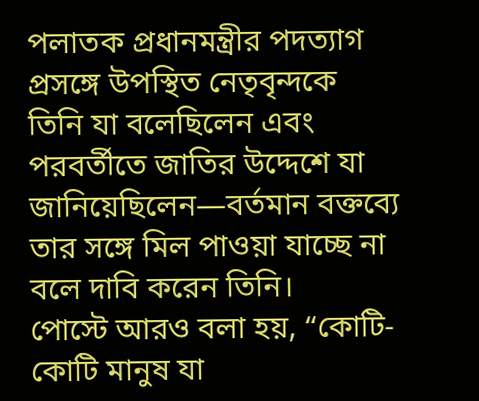পলাতক প্রধানমন্ত্রীর পদত্যাগ প্রসঙ্গে উপস্থিত নেতৃবৃন্দকে তিনি যা বলেছিলেন এবং পরবর্তীতে জাতির উদ্দেশে যা জানিয়েছিলেন—বর্তমান বক্তব্যে তার সঙ্গে মিল পাওয়া যাচ্ছে না বলে দাবি করেন তিনি।
পোস্টে আরও বলা হয়, “কোটি-কোটি মানুষ যা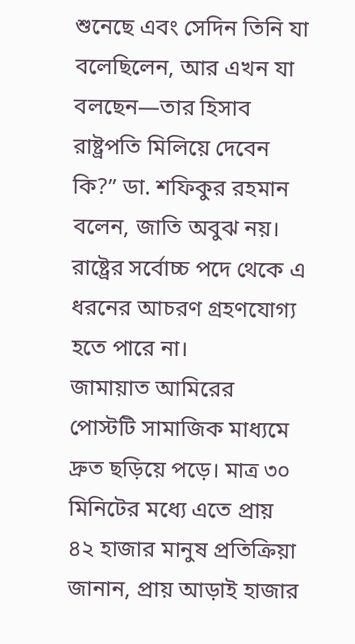শুনেছে এবং সেদিন তিনি যা বলেছিলেন, আর এখন যা বলছেন—তার হিসাব রাষ্ট্রপতি মিলিয়ে দেবেন কি?” ডা. শফিকুর রহমান বলেন, জাতি অবুঝ নয়। রাষ্ট্রের সর্বোচ্চ পদে থেকে এ ধরনের আচরণ গ্রহণযোগ্য হতে পারে না।
জামায়াত আমিরের পোস্টটি সামাজিক মাধ্যমে দ্রুত ছড়িয়ে পড়ে। মাত্র ৩০ মিনিটের মধ্যে এতে প্রায় ৪২ হাজার মানুষ প্রতিক্রিয়া জানান, প্রায় আড়াই হাজার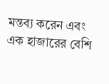মন্তব্য করেন এবং এক হাজারের বেশি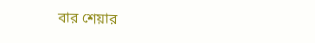বার শেয়ার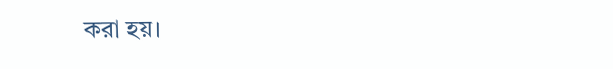করা হয়।